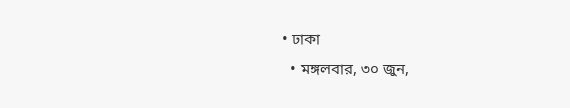• ঢাকা
  • মঙ্গলবার, ৩০ জুন,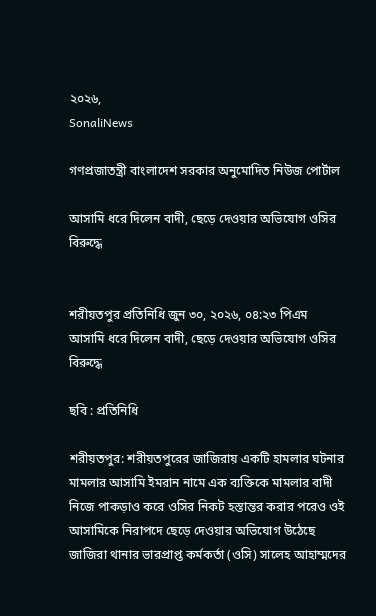২০২৬,
SonaliNews

গণপ্রজাতন্ত্রী বাংলাদেশ সরকার অনুমোদিত নিউজ পোর্টাল

আসামি ধরে দিলেন বাদী, ছেড়ে দেওয়ার অভিযোগ ওসির বিরুদ্ধে


শরীয়তপুর প্রতিনিধি জুন ৩০, ২০২৬, ০৪:২৩ পিএম
আসামি ধরে দিলেন বাদী, ছেড়ে দেওয়ার অভিযোগ ওসির বিরুদ্ধে

ছবি : প্রতিনিধি

শরীয়তপুর: শরীয়তপুরের জাজিরায় একটি হামলার ঘটনার মামলার আসামি ইমরান নামে এক ব্যক্তিকে মামলার বাদী নিজে পাকড়াও করে ওসির নিকট হস্তান্তর করার পরেও ওই আসামিকে নিরাপদে ছেড়ে দেওয়ার অভিযোগ উঠেছে জাজিরা থানার ভারপ্রাপ্ত কর্মকর্তা (ওসি) সালেহ আহাম্মদের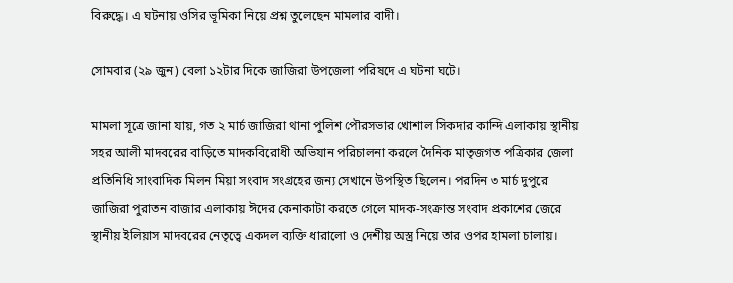বিরুদ্ধে। এ ঘটনায় ওসির ভূমিকা নিয়ে প্রশ্ন তুলেছেন মামলার বাদী।

সোমবার (২৯ জুন) বেলা ১২টার দিকে জাজিরা উপজেলা পরিষদে এ ঘটনা ঘটে।

মামলা সূত্রে জানা যায়, গত ২ মার্চ জাজিরা থানা পুলিশ পৌরসভার খোশাল সিকদার কান্দি এলাকায় স্থানীয় সহর আলী মাদবরের বাড়িতে মাদকবিরোধী অভিযান পরিচালনা করলে দৈনিক মাতৃজগত পত্রিকার জেলা প্রতিনিধি সাংবাদিক মিলন মিয়া সংবাদ সংগ্রহের জন্য সেখানে উপস্থিত ছিলেন। পরদিন ৩ মার্চ দুপুরে জাজিরা পুরাতন বাজার এলাকায় ঈদের কেনাকাটা করতে গেলে মাদক-সংক্রান্ত সংবাদ প্রকাশের জেরে স্থানীয় ইলিয়াস মাদবরের নেতৃত্বে একদল ব্যক্তি ধারালো ও দেশীয় অস্ত্র নিয়ে তার ওপর হামলা চালায়।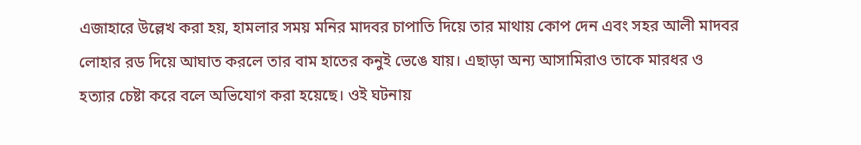এজাহারে উল্লেখ করা হয়, হামলার সময় মনির মাদবর চাপাতি দিয়ে তার মাথায় কোপ দেন এবং সহর আলী মাদবর লোহার রড দিয়ে আঘাত করলে তার বাম হাতের কনুই ভেঙে যায়। এছাড়া অন্য আসামিরাও তাকে মারধর ও হত্যার চেষ্টা করে বলে অভিযোগ করা হয়েছে। ওই ঘটনায়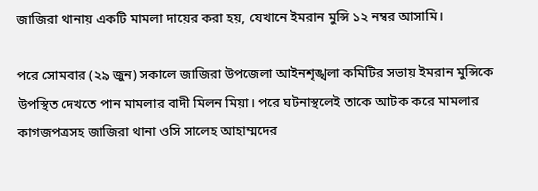জাজিরা থানায় একটি মামলা দায়ের করা হয়, যেখানে ইমরান মুন্সি ১২ নম্বর আসামি।

পরে সোমবার (২৯ জুন) সকালে জাজিরা উপজেলা আইনশৃঙ্খলা কমিটির সভায় ইমরান মুন্সিকে উপস্থিত দেখতে পান মামলার বাদী মিলন মিয়া। পরে ঘটনাস্থলেই তাকে আটক করে মামলার কাগজপত্রসহ জাজিরা থানা ওসি সালেহ আহাম্মদের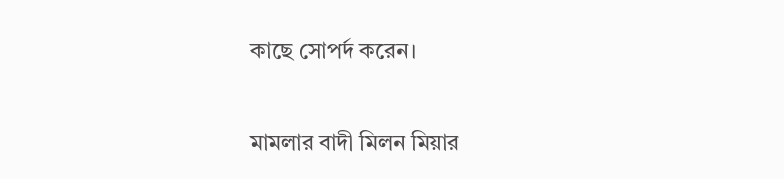কাছে সোপর্দ করেন।

মামলার বাদী মিলন মিয়ার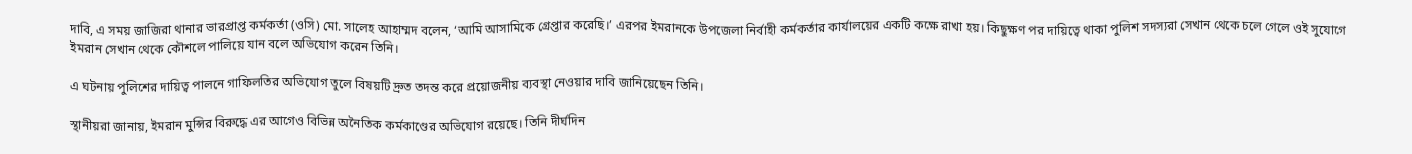দাবি, এ সময় জাজিরা থানার ভারপ্রাপ্ত কর্মকর্তা (ওসি) মো. সালেহ আহাম্মদ বলেন, ‘আমি আসামিকে গ্রেপ্তার করেছি।’ এরপর ইমরানকে উপজেলা নির্বাহী কর্মকর্তার কার্যালয়ের একটি কক্ষে রাখা হয়। কিছুক্ষণ পর দায়িত্বে থাকা পুলিশ সদস্যরা সেখান থেকে চলে গেলে ওই সুযোগে ইমরান সেখান থেকে কৌশলে পালিয়ে যান বলে অভিযোগ করেন তিনি।

এ ঘটনায় পুলিশের দায়িত্ব পালনে গাফিলতির অভিযোগ তুলে বিষয়টি দ্রুত তদন্ত করে প্রয়োজনীয় ব্যবস্থা নেওয়ার দাবি জানিয়েছেন তিনি।

স্থানীয়রা জানায়, ইমরান মুন্সির বিরুদ্ধে এর আগেও বিভিন্ন অনৈতিক কর্মকাণ্ডের অভিযোগ রয়েছে। তিনি দীর্ঘদিন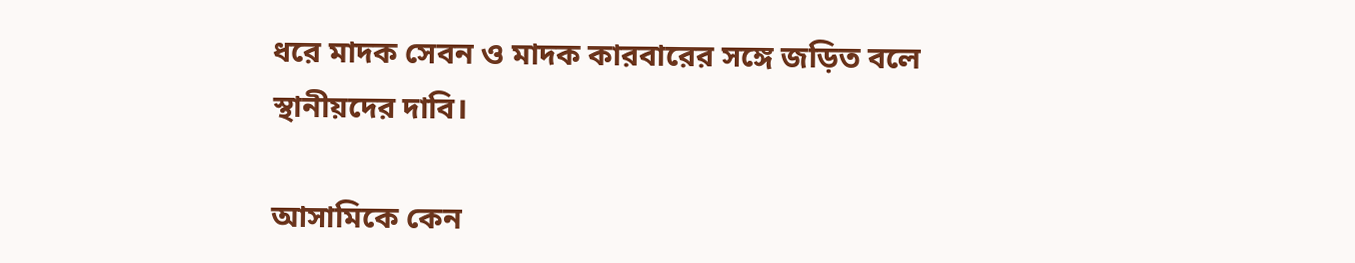ধরে মাদক সেবন ও মাদক কারবারের সঙ্গে জড়িত বলে স্থানীয়দের দাবি।

আসামিকে কেন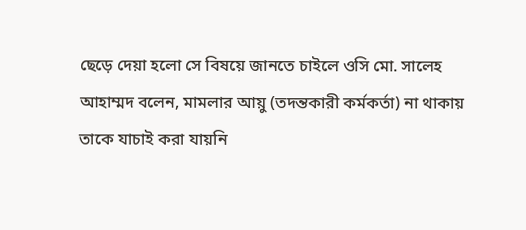ছেড়ে দেয়া হলো সে বিষয়ে জানতে চাইলে ওসি মো. সালেহ আহাম্মদ বলেন, মামলার আয়ু (তদন্তকারী কর্মকর্তা) না থাকায় তাকে যাচাই করা যায়নি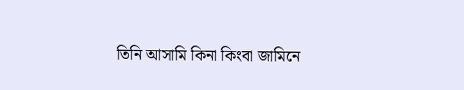তিনি আসামি কিনা কিংবা জামিনে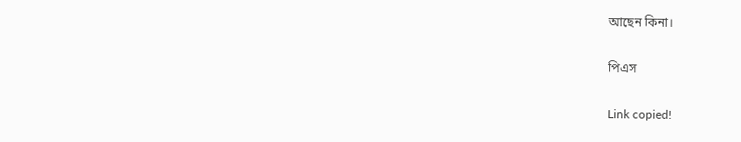আছেন কিনা।

পিএস

Link copied!